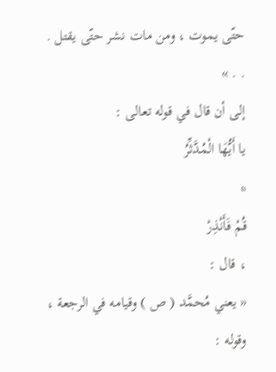حتّى يموت ، ومن مات نشر حتّى يقتل . . . »
إلى أن قال في قوله تعالى :
يا أَيُّهَا الْمُدَّثِّرُ
*
قُمْ فَأَنْذِرْ
، قال :
« يعني مُحمَّد ( ص ) وقيامه في الرجعة ،
وقوله :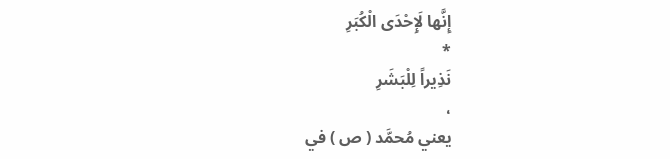إِنَّها لَإِحْدَى الْكُبَرِ
*
نَذِيراً لِلْبَشَرِ
،
يعني مُحمَّد ( ص ) في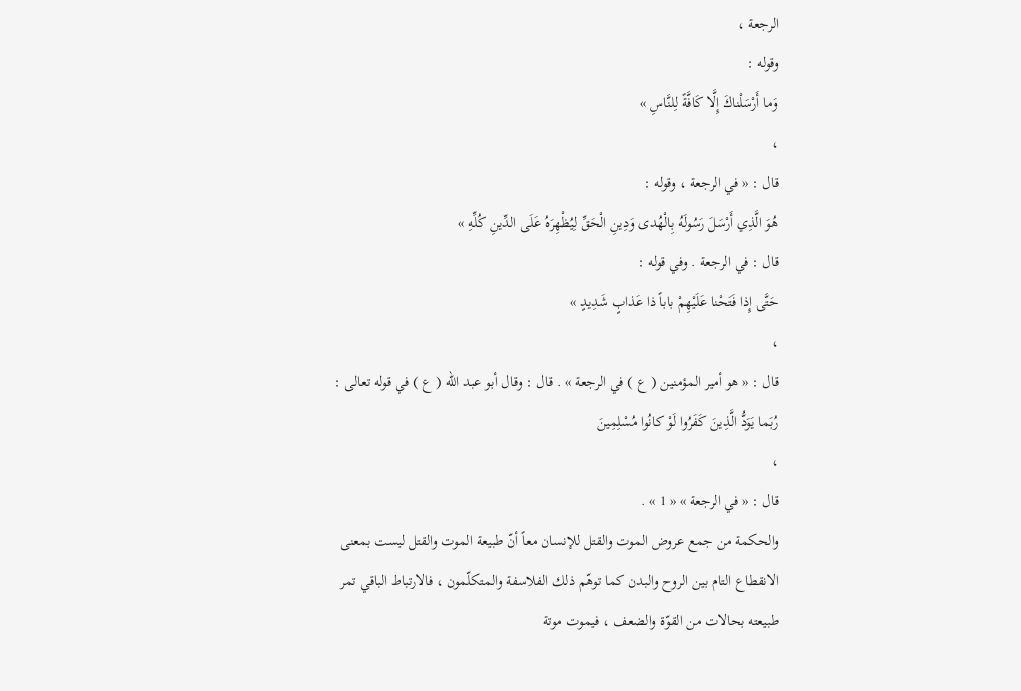الرجعة ،
وقوله :
وَما أَرْسَلْناكَ إِلَّا كَافَّةً لِلنَّاسِ »
،
قال : « في الرجعة ، وقوله :
هُوَ الَّذِي أَرْسَلَ رَسُولَهُ بِالْهُدى وَدِينِ الْحَقِّ لِيُظْهِرَهُ عَلَى الدِّينِ كُلِّهِ »
قال : في الرجعة . وفي قوله :
حَتَّى إِذا فَتَحْنا عَلَيْهِمْ باباً ذا عَذابٍ شَدِيدٍ »
،
قال : « هو أمير المؤمنين ( ع ) في الرجعة » . قال : وقال أبو عبد الله ( ع ) في قوله تعالى :
رُبَما يَوَدُّ الَّذِينَ كَفَرُوا لَوْ كانُوا مُسْلِمِينَ
،
قال : « في الرجعة » « 1 » .
والحكمة من جمع عروض الموت والقتل للإنسان معاً أنّ طبيعة الموت والقتل ليست بمعنى الانقطاع التام بين الروح والبدن كما توهّم ذلك الفلاسفة والمتكلّمون ، فالارتباط الباقي تمر طبيعته بحالات من القوّة والضعف ، فيموت موتة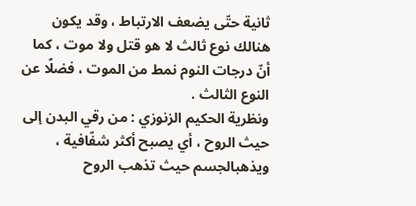ثانية حتّى يضعف الارتباط ، وقد يكون هنالك نوع ثالث لا هو قتل ولا موت ، كما أنّ درجات النوم نمط من الموت ، فضلًا عن النوع الثالث .
ونظرية الحكيم الزنوزي : من رقي البدن إلى حيث الروح ، أي يصبح أكثر شفّافية ، ويذهبالجسم حيث تذهب الروح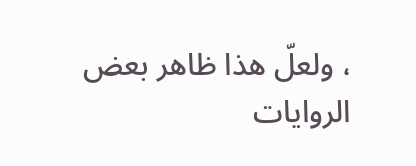، ولعلّ هذا ظاهر بعض الروايات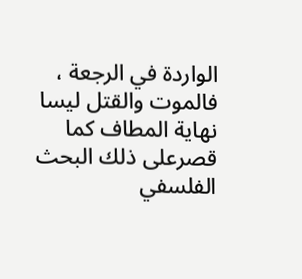الواردة في الرجعة ، فالموت والقتل ليسا نهاية المطاف كما قصرعلى ذلك البحث الفلسفي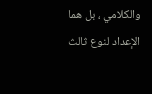والكلامي ، بل هما الإعداد لنوع ثالث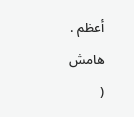أعظم .
هامش
(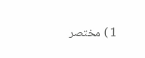1 ) مختصر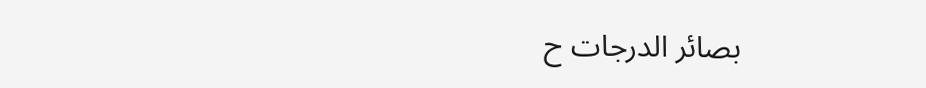بصائر الدرجات ح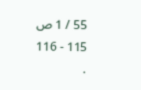55 / 1 ص 115 - 116 .